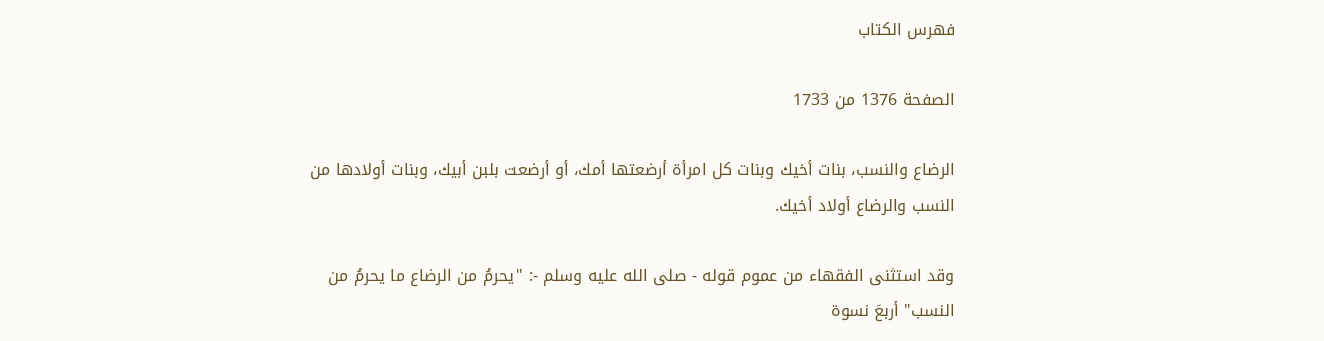فهرس الكتاب

الصفحة 1376 من 1733

الرضاع والنسب، بنات أخيك وبنات كل امرأة أرضعتها أمك، أو أرضعت بلبن أبيك، وبنات أولادها من النسب والرضاع أولاد أخيك.

وقد استثنى الفقهاء من عموم قوله - صلى الله عليه وسلم -: "يحرمُ من الرضاع ما يحرمُ من النسب" أربعَ نسوة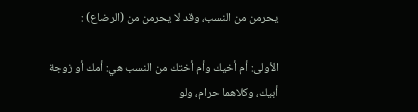يحرمن من النسب، وقد لا يحرمن من (الرضاع) :

الأولى: أم أخيك وأم أختك من النسب هي: أمك أو زوجة أبيك، وكلاهما حرام، ولو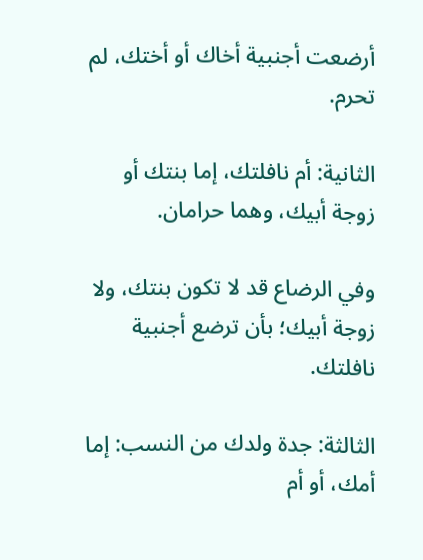أرضعت أجنبية أخاك أو أختك، لم تحرم.

الثانية: أم نافلتك، إما بنتك أو زوجة أبيك، وهما حرامان.

وفي الرضاع قد لا تكون بنتك، ولا زوجة أبيك؛ بأن ترضع أجنبية نافلتك.

الثالثة: جدة ولدك من النسب: إما أمك، أو أم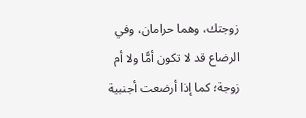زوجتك، وهما حرامان، وفي الرضاع قد لا تكون أمًّا ولا أم زوجة؛ كما إذا أرضعت أجنبية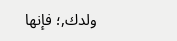ولدك,؛ فإنها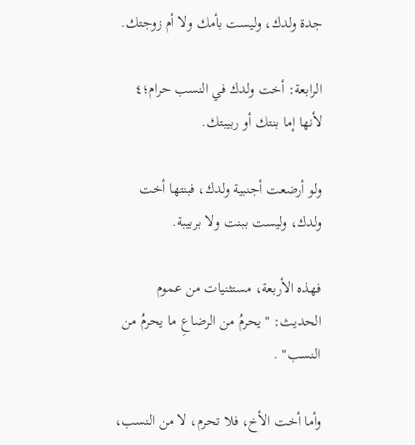جدة ولدك، وليست بأمك ولا أم زوجتك.

الرابعة: أخت ولدك في النسب حرام؛٤ لأنها إما بنتك أو ربيبتك.

ولو أرضعت أجنبية ولدك، فبنتها أخت ولدك، وليست ببنت ولا بربيبة.

فهذه الأربعة، مستثنيات من عموم الحديث: "يحرمُ من الرضاعِ ما يحرمُ من النسب" .

وأما أخت الأخ، فلا تحرم، لا من النسب،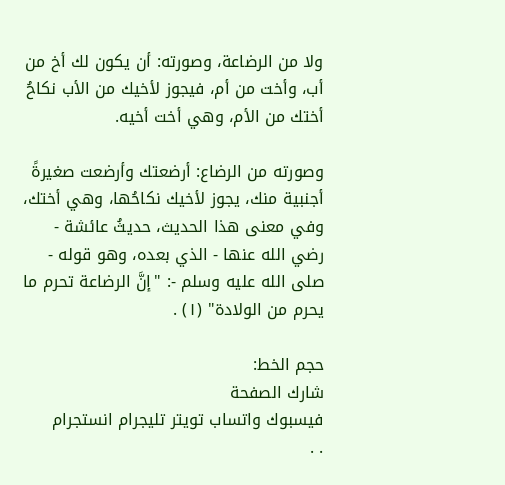ولا من الرضاعة، وصورته: أن يكون لك أخ من أب، وأخت من أم، فيجوز لأخيك من الأب نكاحُ أختك من الأم، وهي أخت أخيه.

وصورته من الرضاع: أرضعتك وأرضعت صغيرةً أجنبية منك، يجوز لأخيك نكاحُها، وهي أختك، وفي معنى هذا الحديث، حديثُ عائشة - رضي الله عنها - الذي بعده، وهو قوله - صلى الله عليه وسلم -: "إنَّ الرضاعة تحرم ما يحرم من الولادة" (١) .

حجم الخط:
شارك الصفحة
فيسبوك واتساب تويتر تليجرام انستجرام
. .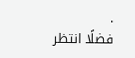.
فضلًا انتظر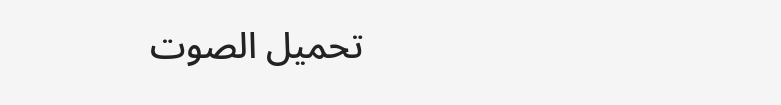تحميل الصوت